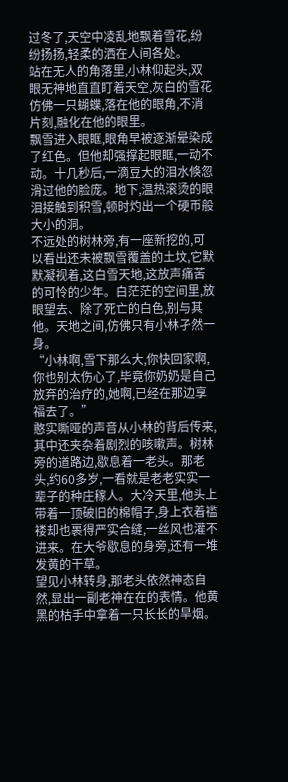过冬了,天空中凌乱地飘着雪花,纷纷扬扬,轻柔的洒在人间各处。
站在无人的角落里,小林仰起头,双眼无神地直直盯着天空,灰白的雪花仿佛一只蝴蝶,落在他的眼角,不消片刻,融化在他的眼里。
飘雪进入眼眶,眼角早被逐渐晕染成了红色。但他却强撑起眼眶,一动不动。十几秒后,一滴豆大的泪水倏忽滑过他的脸庞。地下,温热滚烫的眼泪接触到积雪,顿时灼出一个硬币般大小的洞。
不远处的树林旁,有一座新挖的,可以看出还未被飘雪覆盖的土坟,它默默凝视着,这白雪天地,这放声痛苦的可怜的少年。白茫茫的空间里,放眼望去、除了死亡的白色,别与其他。天地之间,仿佛只有小林孑然一身。
“小林啊,雪下那么大,你快回家啊,你也别太伤心了,毕竟你奶奶是自己放弃的治疗的,她啊,已经在那边享福去了。”
憨实嘶哑的声音从小林的背后传来,其中还夹杂着剧烈的咳嗽声。树林旁的道路边,歇息着一老头。那老头,约60多岁,一看就是老老实实一辈子的种庄稼人。大冷天里,他头上带着一顶破旧的棉帽子,身上衣着褴褛却也裹得严实合缝,一丝风也灌不进来。在大爷歇息的身旁,还有一堆发黄的干草。
望见小林转身,那老头依然神态自然,显出一副老神在在的表情。他黄黑的枯手中拿着一只长长的旱烟。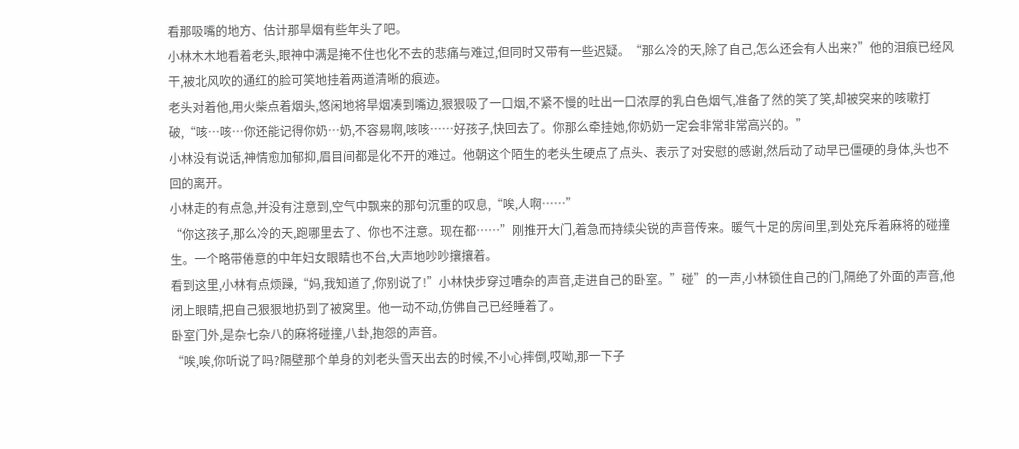看那吸嘴的地方、估计那旱烟有些年头了吧。
小林木木地看着老头,眼神中满是掩不住也化不去的悲痛与难过,但同时又带有一些迟疑。“那么冷的天,除了自己,怎么还会有人出来?”他的泪痕已经风干,被北风吹的通红的脸可笑地挂着两道清晰的痕迹。
老头对着他,用火柴点着烟头,悠闲地将旱烟凑到嘴边,狠狠吸了一口烟,不紧不慢的吐出一口浓厚的乳白色烟气,准备了然的笑了笑,却被突来的咳嗽打破,“咳…咳…你还能记得你奶…奶,不容易啊,咳咳……好孩子,快回去了。你那么牵挂她,你奶奶一定会非常非常高兴的。”
小林没有说话,神情愈加郁抑,眉目间都是化不开的难过。他朝这个陌生的老头生硬点了点头、表示了对安慰的感谢,然后动了动早已僵硬的身体,头也不回的离开。
小林走的有点急,并没有注意到,空气中飘来的那句沉重的叹息,“唉,人啊……”
“你这孩子,那么冷的天,跑哪里去了、你也不注意。现在都……”刚推开大门,着急而持续尖锐的声音传来。暖气十足的房间里,到处充斥着麻将的碰撞生。一个略带倦意的中年妇女眼睛也不台,大声地吵吵攘攘着。
看到这里,小林有点烦躁,“妈,我知道了,你别说了!”小林快步穿过嘈杂的声音,走进自己的卧室。”碰”的一声,小林锁住自己的门,隔绝了外面的声音,他闭上眼睛,把自己狠狠地扔到了被窝里。他一动不动,仿佛自己已经睡着了。
卧室门外,是杂七杂八的麻将碰撞,八卦,抱怨的声音。
“唉,唉,你听说了吗?隔壁那个单身的刘老头雪天出去的时候,不小心摔倒,哎呦,那一下子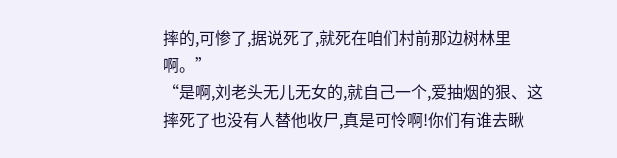摔的,可惨了,据说死了,就死在咱们村前那边树林里啊。”
“是啊,刘老头无儿无女的,就自己一个,爱抽烟的狠、这摔死了也没有人替他收尸,真是可怜啊!你们有谁去瞅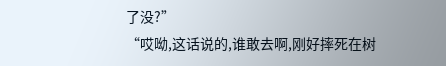了没?”
“哎呦,这话说的,谁敢去啊,刚好摔死在树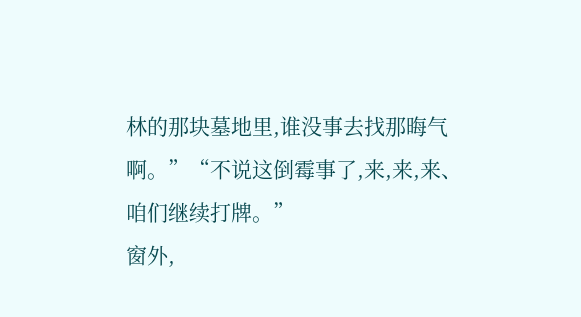林的那块墓地里,谁没事去找那晦气啊。”“不说这倒霉事了,来,来,来、咱们继续打牌。”
窗外,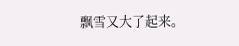飘雪又大了起来。